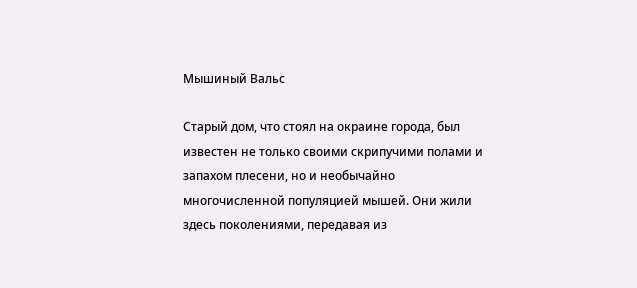Мышиный Вальс

Старый дом, что стоял на окраине города, был известен не только своими скрипучими полами и запахом плесени, но и необычайно многочисленной популяцией мышей. Они жили здесь поколениями, передавая из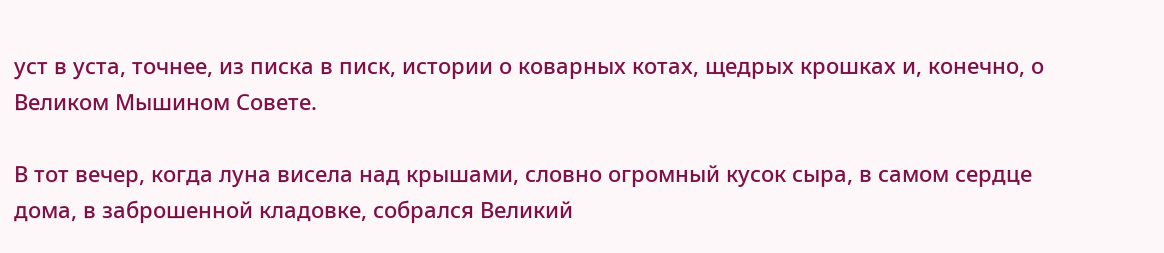уст в уста, точнее, из писка в писк, истории о коварных котах, щедрых крошках и, конечно, о Великом Мышином Совете.

В тот вечер, когда луна висела над крышами, словно огромный кусок сыра, в самом сердце дома, в заброшенной кладовке, собрался Великий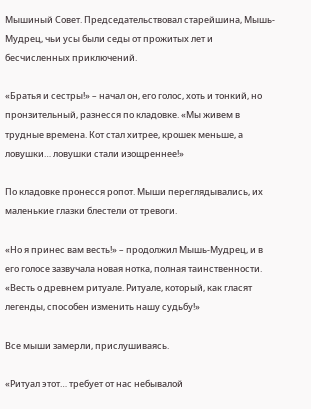Мышиный Совет. Председательствовал старейшина, Мышь-Мудрец, чьи усы были седы от прожитых лет и бесчисленных приключений.

«Братья и сестры!» – начал он, его голос, хоть и тонкий, но пронзительный, разнесся по кладовке. «Мы живем в трудные времена. Кот стал хитрее, крошек меньше, а ловушки… ловушки стали изощреннее!»

По кладовке пронесся ропот. Мыши переглядывались, их маленькие глазки блестели от тревоги.

«Но я принес вам весть!» – продолжил Мышь-Мудрец, и в его голосе зазвучала новая нотка, полная таинственности. «Весть о древнем ритуале. Ритуале, который, как гласят легенды, способен изменить нашу судьбу!»

Все мыши замерли, прислушиваясь.

«Ритуал этот… требует от нас небывалой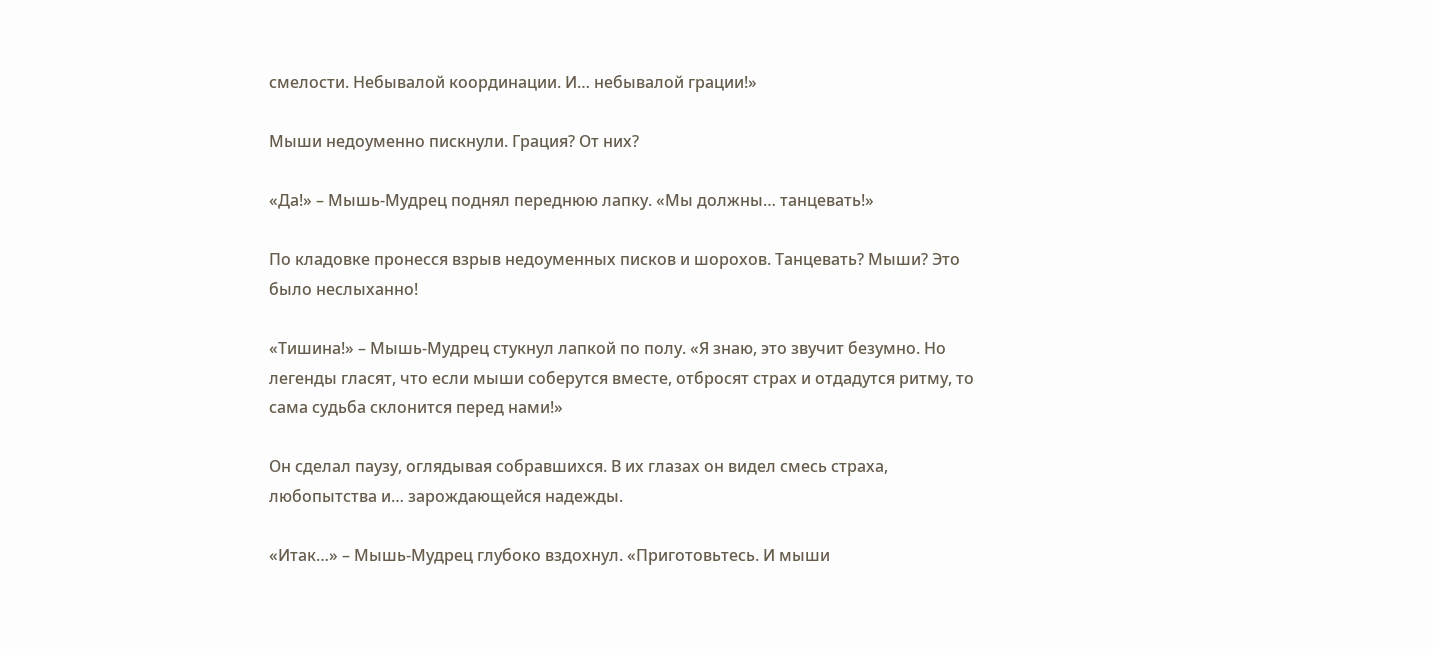смелости. Небывалой координации. И… небывалой грации!»

Мыши недоуменно пискнули. Грация? От них?

«Да!» – Мышь-Мудрец поднял переднюю лапку. «Мы должны… танцевать!»

По кладовке пронесся взрыв недоуменных писков и шорохов. Танцевать? Мыши? Это было неслыханно!

«Тишина!» – Мышь-Мудрец стукнул лапкой по полу. «Я знаю, это звучит безумно. Но легенды гласят, что если мыши соберутся вместе, отбросят страх и отдадутся ритму, то сама судьба склонится перед нами!»

Он сделал паузу, оглядывая собравшихся. В их глазах он видел смесь страха, любопытства и… зарождающейся надежды.

«Итак…» – Мышь-Мудрец глубоко вздохнул. «Приготовьтесь. И мыши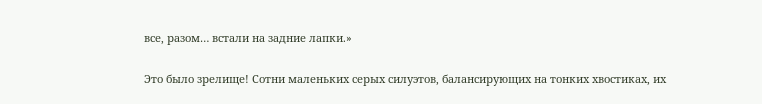все, разом… встали на задние лапки.»

Это было зрелище! Сотни маленьких серых силуэтов, балансирующих на тонких хвостиках, их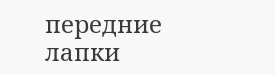передние лапки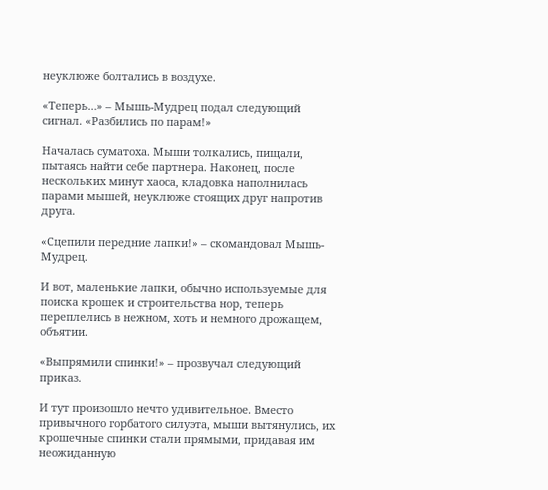неуклюже болтались в воздухе.

«Теперь…» – Мышь-Мудрец подал следующий сигнал. «Разбились по парам!»

Началась суматоха. Мыши толкались, пищали, пытаясь найти себе партнера. Наконец, после нескольких минут хаоса, кладовка наполнилась парами мышей, неуклюже стоящих друг напротив друга.

«Сцепили передние лапки!» – скомандовал Мышь-Мудрец.

И вот, маленькие лапки, обычно используемые для поиска крошек и строительства нор, теперь переплелись в нежном, хоть и немного дрожащем, объятии.

«Выпрямили спинки!» – прозвучал следующий приказ.

И тут произошло нечто удивительное. Вместо привычного горбатого силуэта, мыши вытянулись, их крошечные спинки стали прямыми, придавая им неожиданную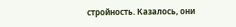стройность. Казалось, они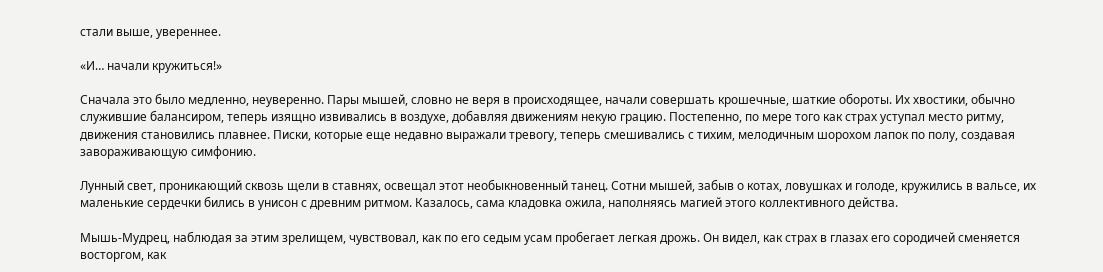стали выше, увереннее.

«И… начали кружиться!»

Сначала это было медленно, неуверенно. Пары мышей, словно не веря в происходящее, начали совершать крошечные, шаткие обороты. Их хвостики, обычно служившие балансиром, теперь изящно извивались в воздухе, добавляя движениям некую грацию. Постепенно, по мере того как страх уступал место ритму, движения становились плавнее. Писки, которые еще недавно выражали тревогу, теперь смешивались с тихим, мелодичным шорохом лапок по полу, создавая завораживающую симфонию.

Лунный свет, проникающий сквозь щели в ставнях, освещал этот необыкновенный танец. Сотни мышей, забыв о котах, ловушках и голоде, кружились в вальсе, их маленькие сердечки бились в унисон с древним ритмом. Казалось, сама кладовка ожила, наполняясь магией этого коллективного действа.

Мышь-Мудрец, наблюдая за этим зрелищем, чувствовал, как по его седым усам пробегает легкая дрожь. Он видел, как страх в глазах его сородичей сменяется восторгом, как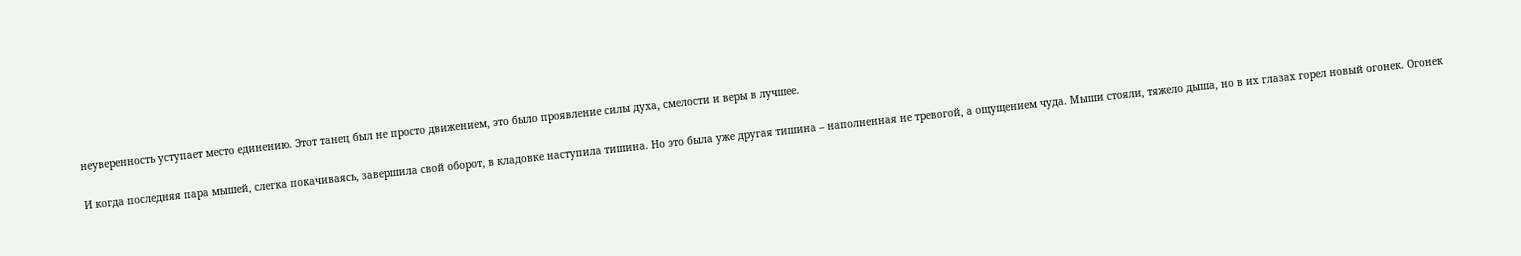неуверенность уступает место единению. Этот танец был не просто движением, это было проявление силы духа, смелости и веры в лучшее.

И когда последняя пара мышей, слегка покачиваясь, завершила свой оборот, в кладовке наступила тишина. Но это была уже другая тишина – наполненная не тревогой, а ощущением чуда. Мыши стояли, тяжело дыша, но в их глазах горел новый огонек. Огонек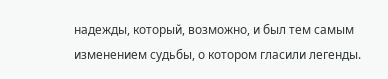надежды, который, возможно, и был тем самым изменением судьбы, о котором гласили легенды.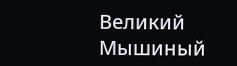Великий Мышиный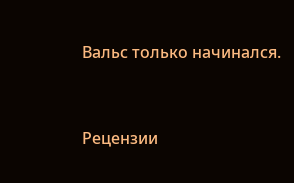Вальс только начинался.


Рецензии